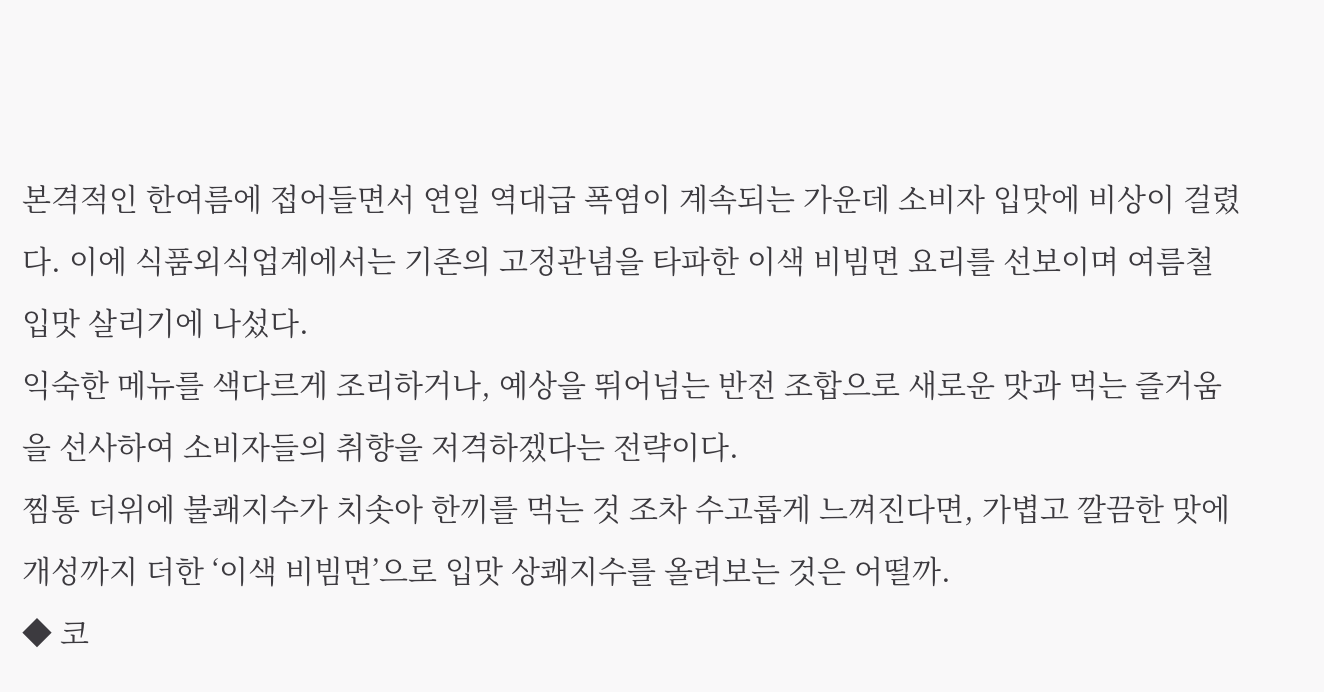본격적인 한여름에 접어들면서 연일 역대급 폭염이 계속되는 가운데 소비자 입맛에 비상이 걸렸다. 이에 식품외식업계에서는 기존의 고정관념을 타파한 이색 비빔면 요리를 선보이며 여름철 입맛 살리기에 나섰다.
익숙한 메뉴를 색다르게 조리하거나, 예상을 뛰어넘는 반전 조합으로 새로운 맛과 먹는 즐거움을 선사하여 소비자들의 취향을 저격하겠다는 전략이다.
찜통 더위에 불쾌지수가 치솟아 한끼를 먹는 것 조차 수고롭게 느껴진다면, 가볍고 깔끔한 맛에 개성까지 더한 ‘이색 비빔면’으로 입맛 상쾌지수를 올려보는 것은 어떨까.
◆ 코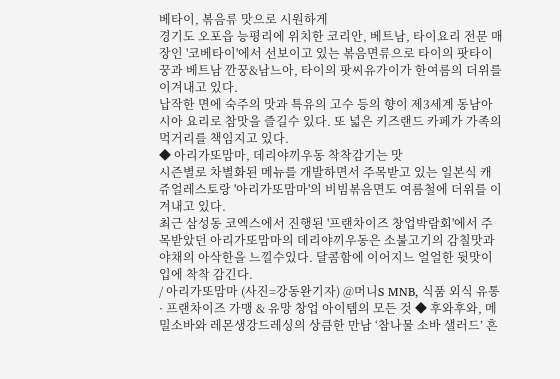베타이, 볶음류 맛으로 시원하게
경기도 오포읍 능평리에 위치한 코리안, 베트남, 타이요리 전문 매장인 '코베타이'에서 선보이고 있는 볶음면류으로 타이의 팟타이꿍과 베트남 깐꿍&남느아, 타이의 팟씨유가이가 한여름의 더위를 이겨내고 있다.
납작한 면에 숙주의 맛과 특유의 고수 등의 향이 제3세계 동남아시아 요리로 참맛을 즐길수 있다. 또 넓은 키즈랜드 카페가 가족의 먹거리를 책임지고 있다.
◆ 아리가또맘마, 데리야끼우동 착착감기는 맛
시즌별로 차별화된 메뉴를 개발하면서 주목받고 있는 일본식 캐쥬얼레스토랑 '아리가또맘마'의 비빔볶음면도 여름철에 더위를 이겨내고 있다.
최근 삼성동 코엑스에서 진행된 '프랜차이즈 창업박람회'에서 주목받았던 아리가또맘마의 데리야끼우동은 소불고기의 감칠맛과 야채의 아삭한을 느낄수있다. 달콤함에 이어지느 얼얼한 뒷맛이 입에 착착 감긴다.
/ 아리가또맘마 (사진=강동완기자) @머니S MNB, 식품 외식 유통 · 프랜차이즈 가맹 & 유망 창업 아이템의 모든 것 ◆ 후와후와, 메밀소바와 레몬생강드레싱의 상큼한 만남 ‘참나물 소바 샐러드’ 흔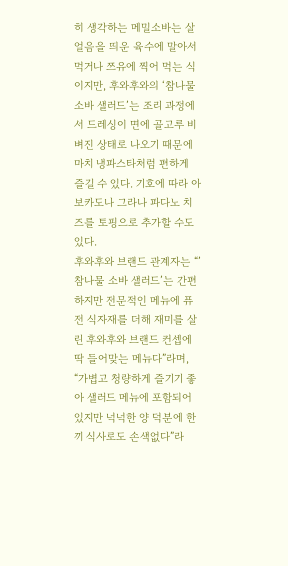히 생각하는 메밀소바는 살얼음을 띄운 육수에 말아서 먹거나 쯔유에 찍어 먹는 식이지만, 후와후와의 ‘참나물 소바 샐러드’는 조리 과정에서 드레싱이 면에 골고루 비벼진 상태로 나오기 때문에 마치 냉파스타처럼 편하게 즐길 수 있다. 기호에 따라 아보카도나 그라나 파다노 치즈를 토핑으로 추가할 수도 있다.
후와후와 브랜드 관계자는 “’참나물 소바 샐러드’는 간편하지만 전문적인 메뉴에 퓨전 식자재를 더해 재미를 살린 후와후와 브랜드 컨셉에 딱 들어맞는 메뉴다”라며, “가볍고 청량하게 즐기기 좋아 샐러드 메뉴에 포함되어 있지만 넉넉한 양 덕분에 한끼 식사로도 손색없다”라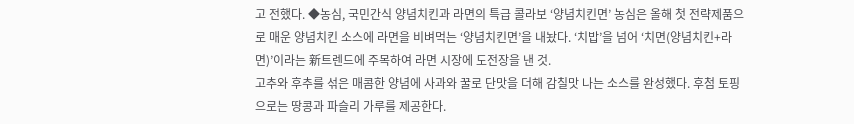고 전했다. ◆농심, 국민간식 양념치킨과 라면의 특급 콜라보 ‘양념치킨면’ 농심은 올해 첫 전략제품으로 매운 양념치킨 소스에 라면을 비벼먹는 ‘양념치킨면’을 내놨다. ‘치밥’을 넘어 ‘치면(양념치킨+라면)’이라는 新트렌드에 주목하여 라면 시장에 도전장을 낸 것.
고추와 후추를 섞은 매콤한 양념에 사과와 꿀로 단맛을 더해 감칠맛 나는 소스를 완성했다. 후첨 토핑으로는 땅콩과 파슬리 가루를 제공한다.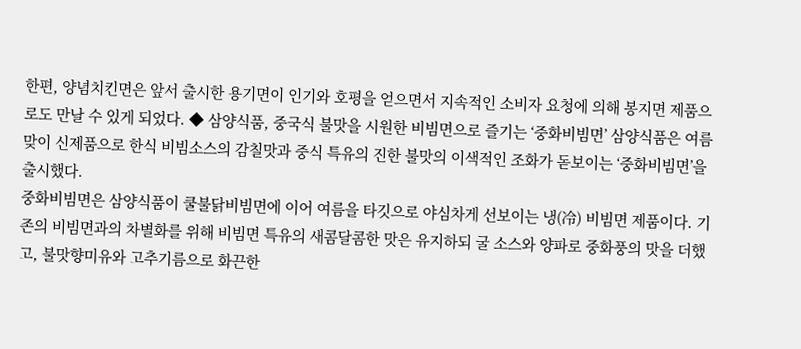한편, 양념치킨면은 앞서 출시한 용기면이 인기와 호평을 얻으면서 지속적인 소비자 요청에 의해 봉지면 제품으로도 만날 수 있게 되었다. ◆ 삼양식품, 중국식 불맛을 시원한 비빔면으로 즐기는 ‘중화비빔면’ 삼양식품은 여름 맞이 신제품으로 한식 비빔소스의 감칠맛과 중식 특유의 진한 불맛의 이색적인 조화가 돋보이는 ‘중화비빔면’을 출시했다.
중화비빔면은 삼양식품이 쿨불닭비빔면에 이어 여름을 타깃으로 야심차게 선보이는 냉(冷) 비빔면 제품이다. 기존의 비빔면과의 차별화를 위해 비빔면 특유의 새콤달콤한 맛은 유지하되 굴 소스와 양파로 중화풍의 맛을 더했고, 불맛향미유와 고추기름으로 화끈한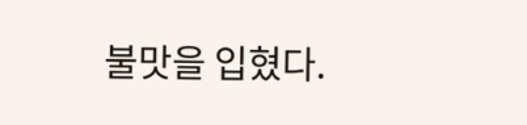불맛을 입혔다.